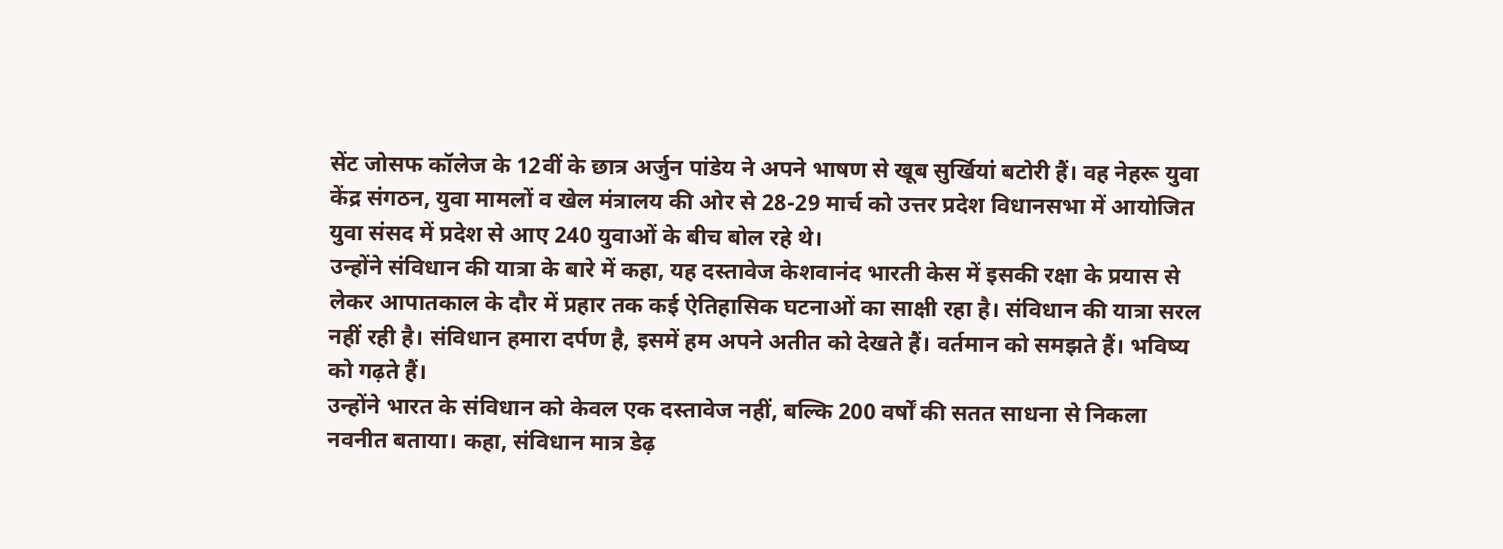सेंट जोसफ कॉलेज के 12वीं के छात्र अर्जुन पांडेय ने अपने भाषण से खूब सुर्खियां बटोरी हैं। वह नेहरू युवा केंद्र संगठन, युवा मामलों व खेल मंत्रालय की ओर से 28-29 मार्च को उत्तर प्रदेश विधानसभा में आयोजित युवा संसद में प्रदेश से आए 240 युवाओं के बीच बोल रहे थे।
उन्होंने संविधान की यात्रा के बारे में कहा, यह दस्तावेज केशवानंद भारती केस में इसकी रक्षा के प्रयास से लेकर आपातकाल के दौर में प्रहार तक कई ऐतिहासिक घटनाओं का साक्षी रहा है। संविधान की यात्रा सरल नहीं रही है। संविधान हमारा दर्पण है, इसमें हम अपने अतीत को देखते हैं। वर्तमान को समझते हैं। भविष्य को गढ़ते हैं।
उन्होंने भारत के संविधान को केवल एक दस्तावेज नहीं, बल्कि 200 वर्षों की सतत साधना से निकला नवनीत बताया। कहा, संविधान मात्र डेढ़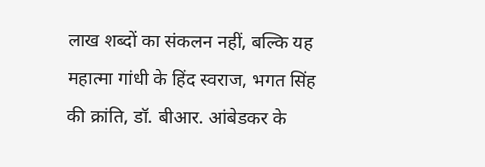लाख शब्दों का संकलन नहीं, बल्कि यह महात्मा गांधी के हिंद स्वराज, भगत सिंह की क्रांति, डॉ. बीआर. आंबेडकर के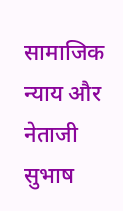सामाजिक न्याय और नेताजी सुभाष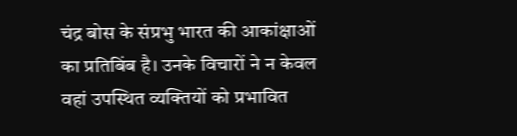चंद्र बोस के संप्रभु भारत की आकांक्षाओं का प्रतिबिंब है। उनके विचारों ने न केवल वहां उपस्थित व्यक्तियों को प्रभावित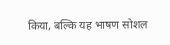किया, बल्कि यह भाषण सोशल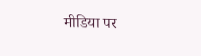मीडिया पर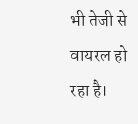भी तेजी से वायरल हो रहा है।